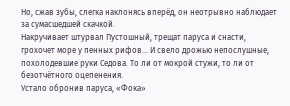Но, сжав зубы, слегка наклонясь вперёд, он неотрывно наблюдает за сумасшедшей скачкой.
Накручивает штурвал Пустошный, трещат паруса и снасти, грохочет море у пенных рифов… И свело дрожью непослушные, похолодевшие руки Седова. То ли от мокрой стужи, то ли от безотчётного оцепенения.
Устало обронив паруса, «Фока»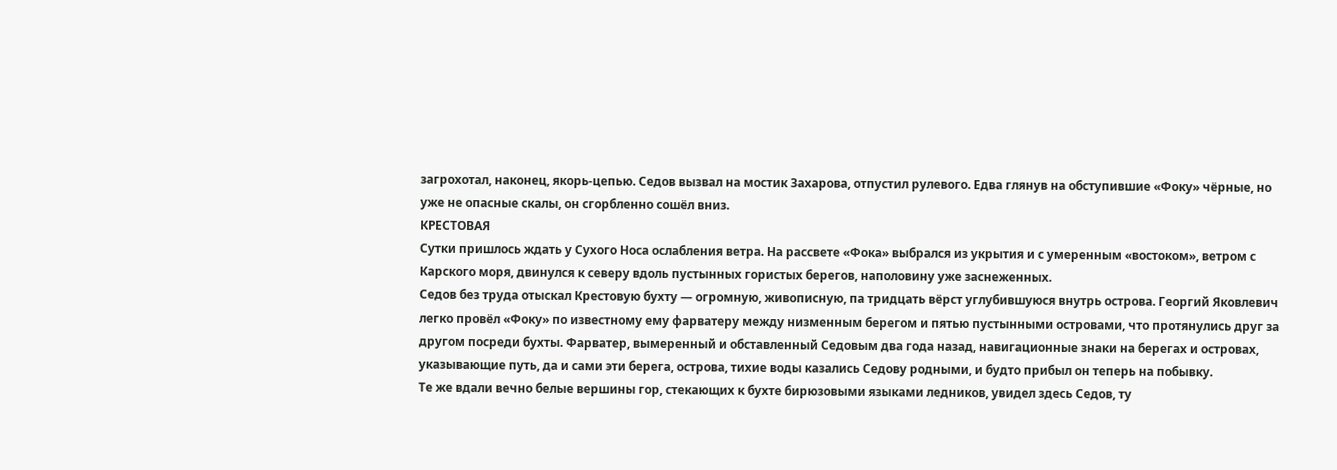загрохотал, наконец, якорь-цепью. Седов вызвал на мостик Захарова, отпустил рулевого. Едва глянув на обступившие «Фоку» чёрные, но уже не опасные скалы, он сгорбленно сошёл вниз.
КРЕСТОВАЯ
Сутки пришлось ждать у Сухого Носа ослабления ветра. На рассвете «Фока» выбрался из укрытия и с умеренным «востоком», ветром с Карского моря, двинулся к северу вдоль пустынных гористых берегов, наполовину уже заснеженных.
Седов без труда отыскал Крестовую бухту — огромную, живописную, па тридцать вёрст углубившуюся внутрь острова. Георгий Яковлевич легко провёл «Фоку» по известному ему фарватеру между низменным берегом и пятью пустынными островами, что протянулись друг за другом посреди бухты. Фарватер, вымеренный и обставленный Седовым два года назад, навигационные знаки на берегах и островах, указывающие путь, да и сами эти берега, острова, тихие воды казались Седову родными, и будто прибыл он теперь на побывку.
Те же вдали вечно белые вершины гор, стекающих к бухте бирюзовыми языками ледников, увидел здесь Седов, ту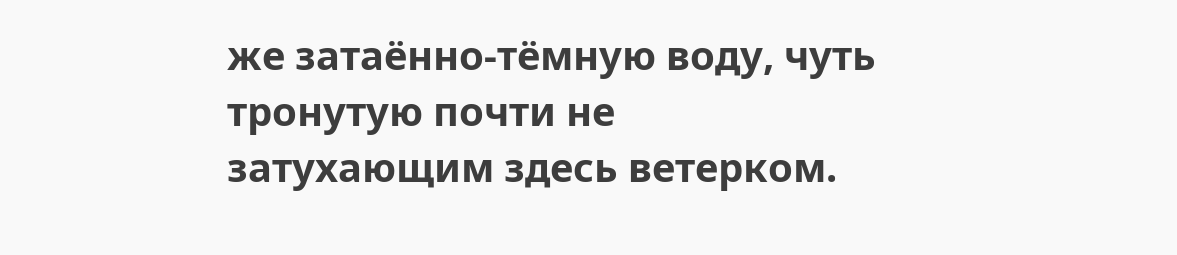же затаённо-тёмную воду, чуть тронутую почти не затухающим здесь ветерком.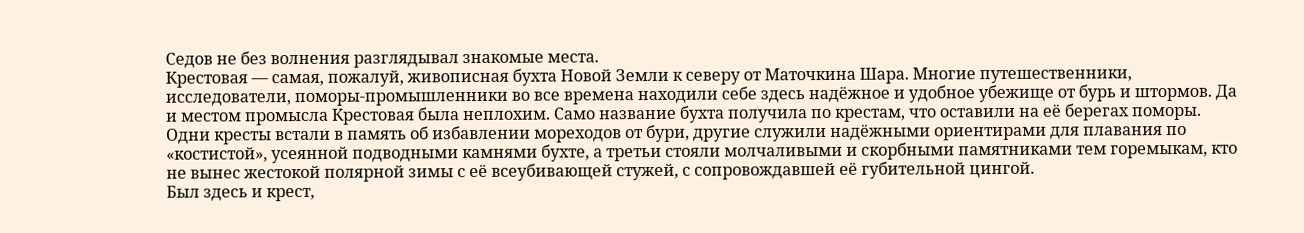Седов не без волнения разглядывал знакомые места.
Крестовая — самая, пожалуй, живописная бухта Новой Земли к северу от Маточкина Шара. Многие путешественники, исследователи, поморы-промышленники во все времена находили себе здесь надёжное и удобное убежище от бурь и штормов. Да и местом промысла Крестовая была неплохим. Само название бухта получила по крестам, что оставили на её берегах поморы.
Одни кресты встали в память об избавлении мореходов от бури, другие служили надёжными ориентирами для плавания по «костистой», усеянной подводными камнями бухте, а третьи стояли молчаливыми и скорбными памятниками тем горемыкам, кто не вынес жестокой полярной зимы с её всеубивающей стужей, с сопровождавшей её губительной цингой.
Был здесь и крест,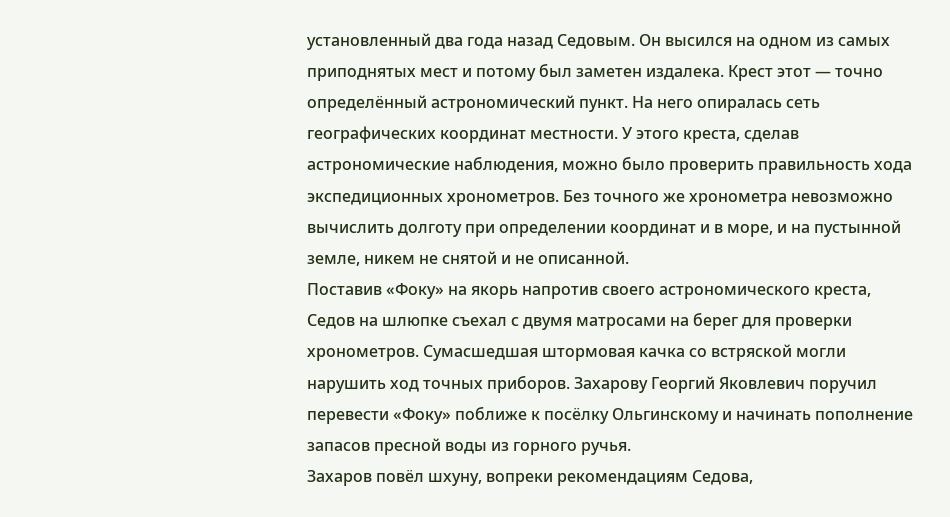установленный два года назад Седовым. Он высился на одном из самых приподнятых мест и потому был заметен издалека. Крест этот — точно определённый астрономический пункт. На него опиралась сеть географических координат местности. У этого креста, сделав астрономические наблюдения, можно было проверить правильность хода экспедиционных хронометров. Без точного же хронометра невозможно вычислить долготу при определении координат и в море, и на пустынной земле, никем не снятой и не описанной.
Поставив «Фоку» на якорь напротив своего астрономического креста, Седов на шлюпке съехал с двумя матросами на берег для проверки хронометров. Сумасшедшая штормовая качка со встряской могли нарушить ход точных приборов. Захарову Георгий Яковлевич поручил перевести «Фоку» поближе к посёлку Ольгинскому и начинать пополнение запасов пресной воды из горного ручья.
Захаров повёл шхуну, вопреки рекомендациям Седова,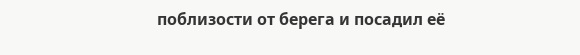поблизости от берега и посадил её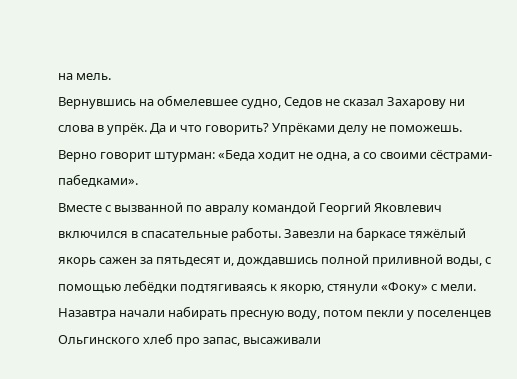на мель.
Вернувшись на обмелевшее судно, Седов не сказал Захарову ни слова в упрёк. Да и что говорить? Упрёками делу не поможешь. Верно говорит штурман: «Беда ходит не одна, а со своими сёстрами-пабедками».
Вместе с вызванной по авралу командой Георгий Яковлевич включился в спасательные работы. Завезли на баркасе тяжёлый якорь сажен за пятьдесят и, дождавшись полной приливной воды, с помощью лебёдки подтягиваясь к якорю, стянули «Фоку» с мели.
Назавтра начали набирать пресную воду, потом пекли у поселенцев Ольгинского хлеб про запас, высаживали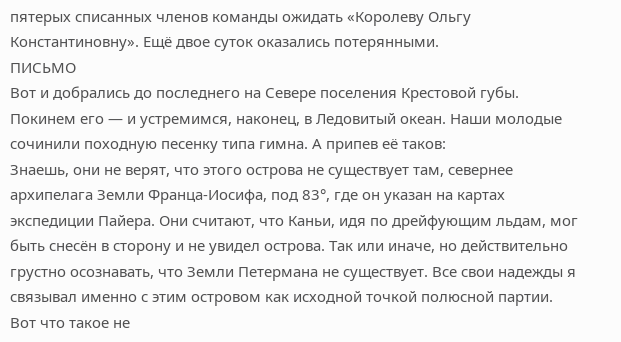пятерых списанных членов команды ожидать «Королеву Ольгу Константиновну». Ещё двое суток оказались потерянными.
ПИСЬМО
Вот и добрались до последнего на Севере поселения Крестовой губы. Покинем его — и устремимся, наконец, в Ледовитый океан. Наши молодые сочинили походную песенку типа гимна. А припев её таков:
Знаешь, они не верят, что этого острова не существует там, севернее архипелага Земли Франца-Иосифа, под 83°, где он указан на картах экспедиции Пайера. Они считают, что Каньи, идя по дрейфующим льдам, мог быть снесён в сторону и не увидел острова. Так или иначе, но действительно грустно осознавать, что Земли Петермана не существует. Все свои надежды я связывал именно с этим островом как исходной точкой полюсной партии. Вот что такое не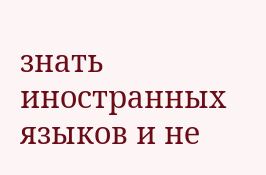знать иностранных языков и не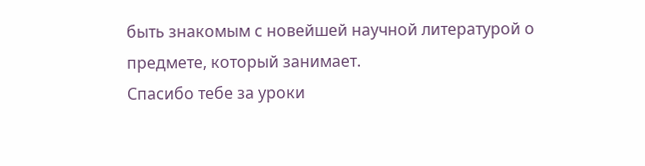быть знакомым с новейшей научной литературой о предмете, который занимает.
Спасибо тебе за уроки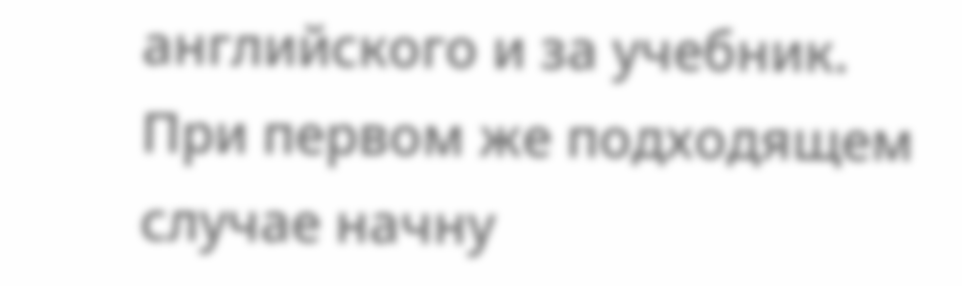английского и за учебник. При первом же подходящем случае начну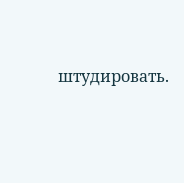штудировать.